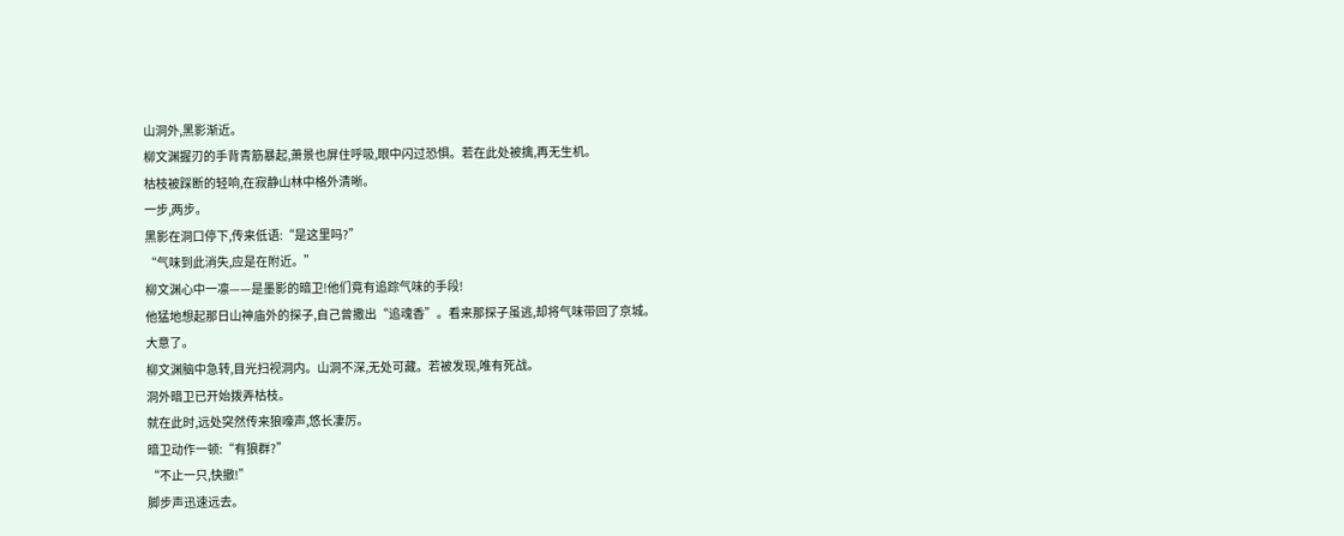山洞外,黑影渐近。
柳文渊握刃的手背青筋暴起,萧景也屏住呼吸,眼中闪过恐惧。若在此处被擒,再无生机。
枯枝被踩断的轻响,在寂静山林中格外清晰。
一步,两步。
黑影在洞口停下,传来低语:“是这里吗?”
“气味到此消失,应是在附近。”
柳文渊心中一凛——是墨影的暗卫!他们竟有追踪气味的手段!
他猛地想起那日山神庙外的探子,自己曾撒出“追魂香”。看来那探子虽逃,却将气味带回了京城。
大意了。
柳文渊脑中急转,目光扫视洞内。山洞不深,无处可藏。若被发现,唯有死战。
洞外暗卫已开始拨弄枯枝。
就在此时,远处突然传来狼嚎声,悠长凄厉。
暗卫动作一顿:“有狼群?”
“不止一只,快撤!”
脚步声迅速远去。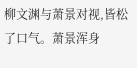柳文渊与萧景对视,皆松了口气。萧景浑身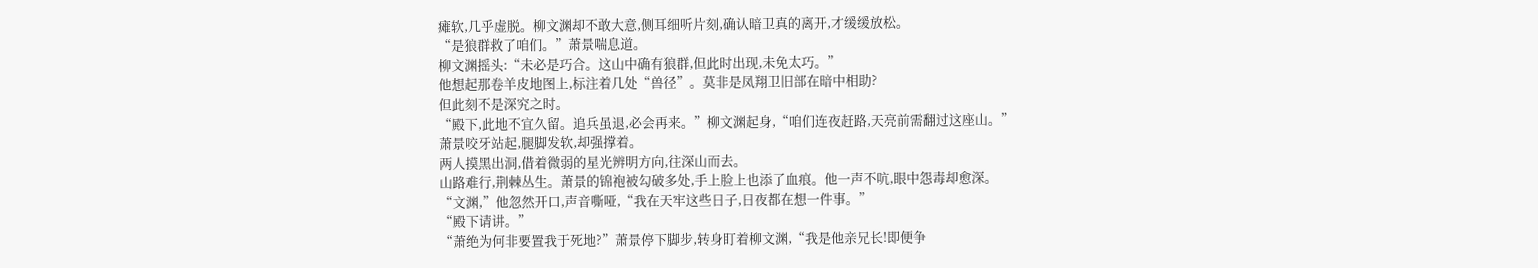瘫软,几乎虚脱。柳文渊却不敢大意,侧耳细听片刻,确认暗卫真的离开,才缓缓放松。
“是狼群救了咱们。”萧景喘息道。
柳文渊摇头:“未必是巧合。这山中确有狼群,但此时出现,未免太巧。”
他想起那卷羊皮地图上,标注着几处“兽径”。莫非是凤翔卫旧部在暗中相助?
但此刻不是深究之时。
“殿下,此地不宜久留。追兵虽退,必会再来。”柳文渊起身,“咱们连夜赶路,天亮前需翻过这座山。”
萧景咬牙站起,腿脚发软,却强撑着。
两人摸黑出洞,借着微弱的星光辨明方向,往深山而去。
山路难行,荆棘丛生。萧景的锦袍被勾破多处,手上脸上也添了血痕。他一声不吭,眼中怨毒却愈深。
“文渊,”他忽然开口,声音嘶哑,“我在天牢这些日子,日夜都在想一件事。”
“殿下请讲。”
“萧绝为何非要置我于死地?”萧景停下脚步,转身盯着柳文渊,“我是他亲兄长!即便争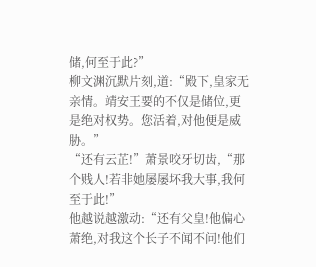储,何至于此?”
柳文渊沉默片刻,道:“殿下,皇家无亲情。靖安王要的不仅是储位,更是绝对权势。您活着,对他便是威胁。”
“还有云芷!”萧景咬牙切齿,“那个贱人!若非她屡屡坏我大事,我何至于此!”
他越说越激动:“还有父皇!他偏心萧绝,对我这个长子不闻不问!他们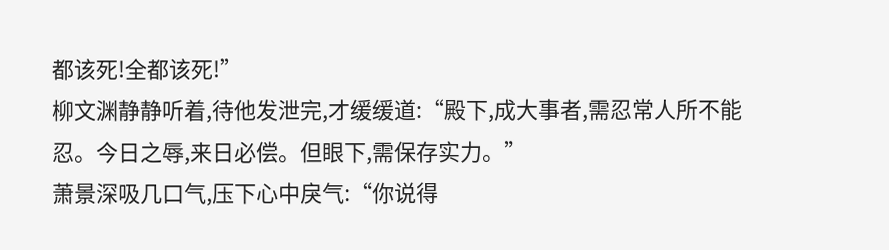都该死!全都该死!”
柳文渊静静听着,待他发泄完,才缓缓道:“殿下,成大事者,需忍常人所不能忍。今日之辱,来日必偿。但眼下,需保存实力。”
萧景深吸几口气,压下心中戾气:“你说得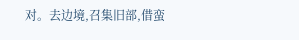对。去边境,召集旧部,借蛮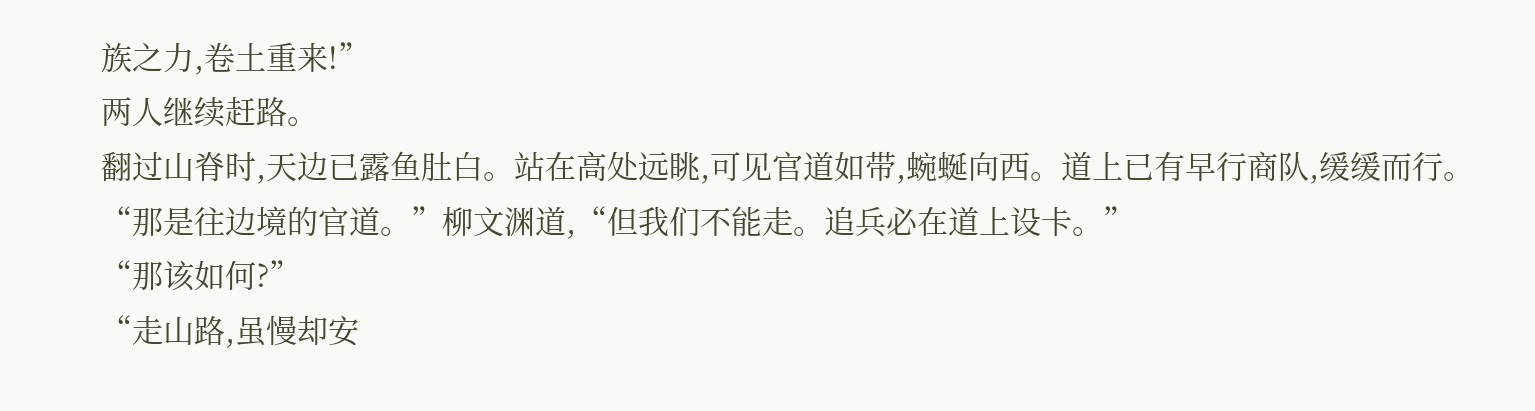族之力,卷土重来!”
两人继续赶路。
翻过山脊时,天边已露鱼肚白。站在高处远眺,可见官道如带,蜿蜒向西。道上已有早行商队,缓缓而行。
“那是往边境的官道。”柳文渊道,“但我们不能走。追兵必在道上设卡。”
“那该如何?”
“走山路,虽慢却安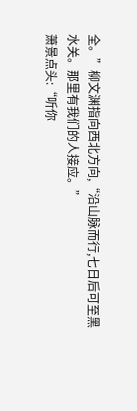全。”柳文渊指向西北方向,“沿山脉而行,七日后可至黑水关。那里有我们的人接应。”
萧景点头:“听你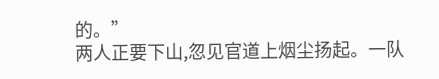的。”
两人正要下山,忽见官道上烟尘扬起。一队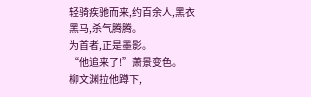轻骑疾驰而来,约百余人,黑衣黑马,杀气腾腾。
为首者,正是墨影。
“他追来了!”萧景变色。
柳文渊拉他蹲下,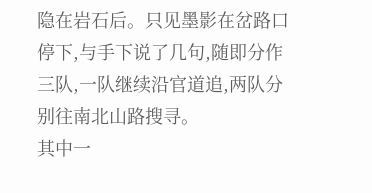隐在岩石后。只见墨影在岔路口停下,与手下说了几句,随即分作三队,一队继续沿官道追,两队分别往南北山路搜寻。
其中一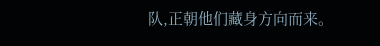队,正朝他们藏身方向而来。